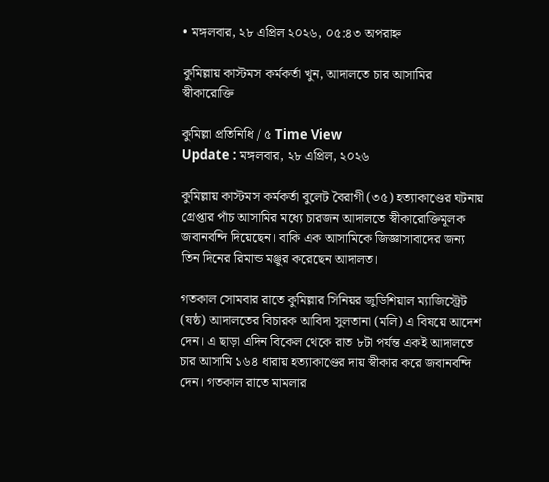• মঙ্গলবার, ২৮ এপ্রিল ২০২৬, ০৫:৪৩ অপরাহ্ন

কুমিল্লায় কাস্টমস কর্মকর্তা খুন, আদালতে চার আসামির স্বীকারোক্তি

কুমিল্লা প্রতিনিধি / ৫ Time View
Update : মঙ্গলবার, ২৮ এপ্রিল, ২০২৬

কুমিল্লায় কাস্টমস কর্মকর্তা বুলেট বৈরাগী (৩৫) হত্যাকাণ্ডের ঘটনায় গ্রেপ্তার পাঁচ আসামির মধ্যে চারজন আদালতে স্বীকারোক্তিমূলক জবানবন্দি দিয়েছেন। বাকি এক আসামিকে জিজ্ঞাসাবাদের জন্য তিন দিনের রিমান্ড মঞ্জুর করেছেন আদালত।

গতকাল সোমবার রাতে কুমিল্লার সিনিয়র জুডিশিয়াল ম্যাজিস্ট্রেট (ষষ্ঠ) আদালতের বিচারক আবিদা সুলতানা (মলি) এ বিষয়ে আদেশ দেন। এ ছাড়া এদিন বিকেল থেকে রাত ৮টা পর্যন্ত একই আদালতে চার আসামি ১৬৪ ধারায় হত্যাকাণ্ডের দায় স্বীকার করে জবানবন্দি দেন। গতকাল রাতে মামলার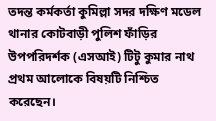তদন্ত কর্মকর্তা কুমিল্লা সদর দক্ষিণ মডেল থানার কোটবাড়ী পুলিশ ফাঁড়ির উপপরিদর্শক (এসআই) টিটু কুমার নাথ প্রথম আলোকে বিষয়টি নিশ্চিত করেছেন।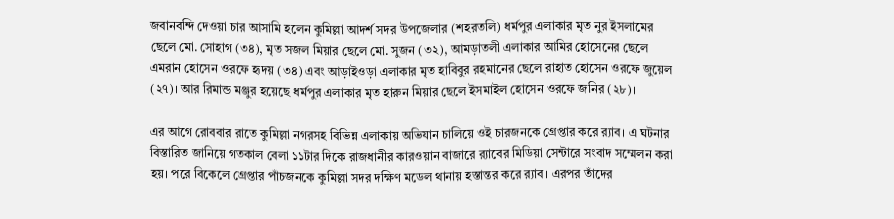জবানবন্দি দেওয়া চার আসামি হলেন কুমিল্লা আদর্শ সদর উপজেলার (শহরতলি) ধর্মপুর এলাকার মৃত নুর ইসলামের ছেলে মো. সোহাগ (৩৪), মৃত সজল মিয়ার ছেলে মো. সুজন (৩২), আমড়াতলী এলাকার আমির হোসেনের ছেলে এমরান হোসেন ওরফে হৃদয় (৩৪) এবং আড়াইওড়া এলাকার মৃত হাবিবুর রহমানের ছেলে রাহাত হোসেন ওরফে জুয়েল (২৭)। আর রিমান্ড মঞ্জুর হয়েছে ধর্মপুর এলাকার মৃত হারুন মিয়ার ছেলে ইসমাইল হোসেন ওরফে জনির (২৮)।

এর আগে রোববার রাতে কুমিল্লা নগরসহ বিভিন্ন এলাকায় অভিযান চালিয়ে ওই চারজনকে গ্রেপ্তার করে র‌্যাব। এ ঘটনার বিস্তারিত জানিয়ে গতকাল বেলা ১১টার দিকে রাজধানীর কারওয়ান বাজারে র‍্যাবের মিডিয়া সেন্টারে সংবাদ সম্মেলন করা হয়। পরে বিকেলে গ্রেপ্তার পাঁচজনকে কুমিল্লা সদর দক্ষিণ মডেল থানায় হস্তান্তর করে র‍্যাব। এরপর তাঁদের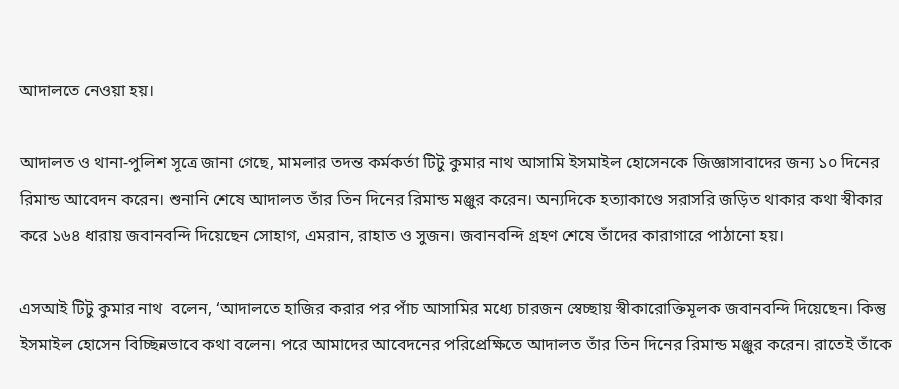আদালতে নেওয়া হয়।

আদালত ও থানা-পুলিশ সূত্রে জানা গেছে, মামলার তদন্ত কর্মকর্তা টিটু কুমার নাথ আসামি ইসমাইল হোসেনকে জিজ্ঞাসাবাদের জন্য ১০ দিনের রিমান্ড আবেদন করেন। শুনানি শেষে আদালত তাঁর তিন দিনের রিমান্ড মঞ্জুর করেন। অন্যদিকে হত্যাকাণ্ডে সরাসরি জড়িত থাকার কথা স্বীকার করে ১৬৪ ধারায় জবানবন্দি দিয়েছেন সোহাগ, এমরান, রাহাত ও সুজন। জবানবন্দি গ্রহণ শেষে তাঁদের কারাগারে পাঠানো হয়।

এসআই টিটু কুমার নাথ  বলেন, ‘আদালতে হাজির করার পর পাঁচ আসামির মধ্যে চারজন স্বেচ্ছায় স্বীকারোক্তিমূলক জবানবন্দি দিয়েছেন। কিন্তু ইসমাইল হোসেন বিচ্ছিন্নভাবে কথা বলেন। পরে আমাদের আবেদনের পরিপ্রেক্ষিতে আদালত তাঁর তিন দিনের রিমান্ড মঞ্জুর করেন। রাতেই তাঁকে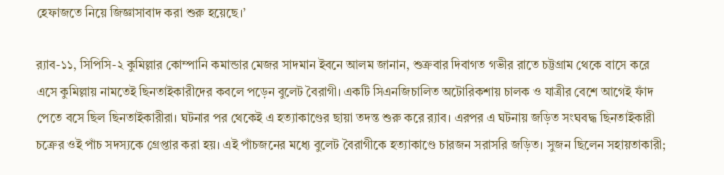হেফাজতে নিয়ে জিজ্ঞাসাবাদ করা শুরু হয়েছে।’

র‌্যাব-১১, সিপিসি-২ কুমিল্লার কোম্পানি কমান্ডার মেজর সাদমান ইবনে আলম জানান, শুক্রবার দিবাগত গভীর রাতে চট্টগ্রাম থেকে বাসে করে এসে কুমিল্লায় নামতেই ছিনতাইকারীদের কবলে পড়েন বুলেট বৈরাগী। একটি সিএনজিচালিত অটোরিকশায় চালক ও যাত্রীর বেশে আগেই ফাঁদ পেতে বসে ছিল ছিনতাইকারীরা। ঘটনার পর থেকেই এ হত্যাকাণ্ডের ছায়া তদন্ত শুরু করে র‌্যাব। এরপর এ ঘটনায় জড়িত সংঘবদ্ধ ছিনতাইকারী চক্রের ওই পাঁচ সদস্যকে গ্রেপ্তার করা হয়। এই পাঁচজনের মধ্যে বুলেট বৈরাগীকে হত্যাকাণ্ডে চারজন সরাসরি জড়িত। সুজন ছিলেন সহায়তাকারী;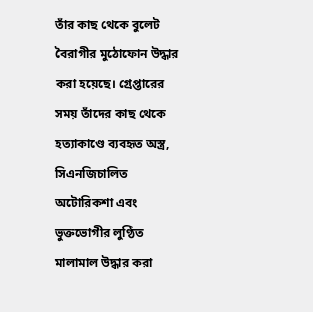তাঁর কাছ থেকে বুলেট বৈরাগীর মুঠোফোন উদ্ধার করা হয়েছে। গ্রেপ্তারের সময় তাঁদের কাছ থেকে হত্যাকাণ্ডে ব্যবহৃত অস্ত্র, সিএনজিচালিত অটোরিকশা এবং ভুক্তভোগীর লুণ্ঠিত মালামাল উদ্ধার করা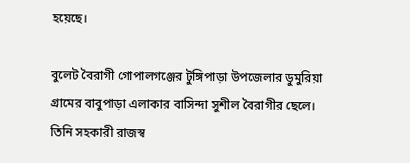হয়েছে।

বুলেট বৈরাগী গোপালগঞ্জের টুঙ্গিপাড়া উপজেলার ডুমুরিয়া গ্রামের বাবুপাড়া এলাকার বাসিন্দা সুশীল বৈরাগীর ছেলে। তিনি সহকারী রাজস্ব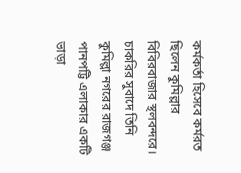কর্মকর্তা হিসেবে কর্মরত ছিলেন কুমিল্লার বিবিরবাজার স্থলবন্দরে। চাকরির সুবাদে তিনি কুমিল্লা নগরের রাজগঞ্জ পানপট্টি এলাকার একটি ভাড়া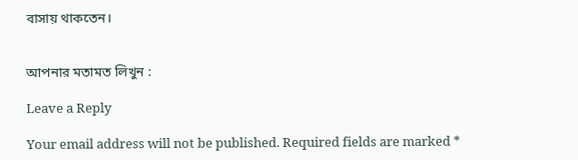বাসায় থাকতেন।


আপনার মতামত লিখুন :

Leave a Reply

Your email address will not be published. Required fields are marked *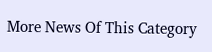More News Of This Category